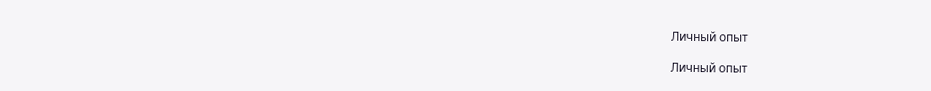Личный опыт

Личный опыт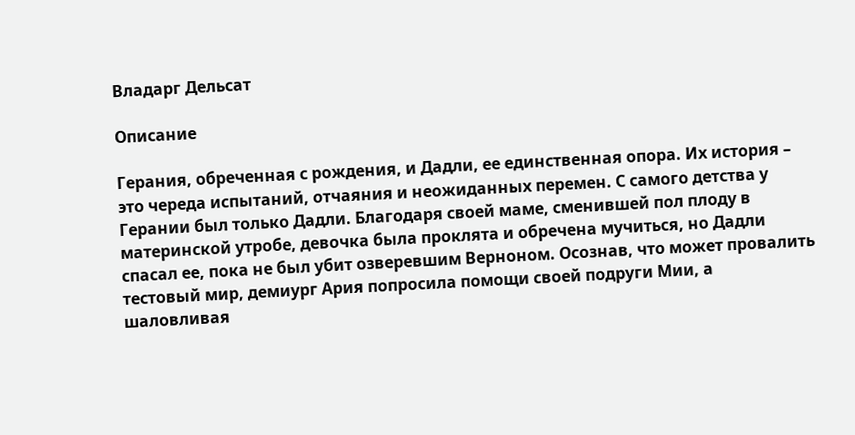Владарг Дельсат

Описание

Герания, обреченная с рождения, и Дадли, ее единственная опора. Их история – это череда испытаний, отчаяния и неожиданных перемен. С самого детства у Герании был только Дадли. Благодаря своей маме, сменившей пол плоду в материнской утробе, девочка была проклята и обречена мучиться, но Дадли спасал ее, пока не был убит озверевшим Верноном. Осознав, что может провалить тестовый мир, демиург Ария попросила помощи своей подруги Мии, а шаловливая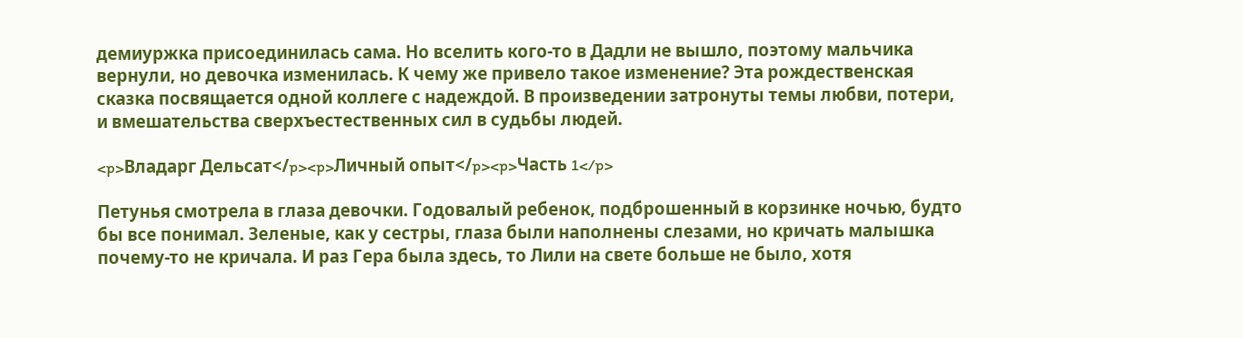демиуржка присоединилась сама. Но вселить кого-то в Дадли не вышло, поэтому мальчика вернули, но девочка изменилась. К чему же привело такое изменение? Эта рождественская сказка посвящается одной коллеге с надеждой. В произведении затронуты темы любви, потери, и вмешательства сверхъестественных сил в судьбы людей.

<p>Владарг Дельсат</p><p>Личный опыт</p><p>Часть 1</p>

Петунья смотрела в глаза девочки. Годовалый ребенок, подброшенный в корзинке ночью, будто бы все понимал. Зеленые, как у сестры, глаза были наполнены слезами, но кричать малышка почему-то не кричала. И раз Гера была здесь, то Лили на свете больше не было, хотя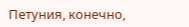Петуния, конечно,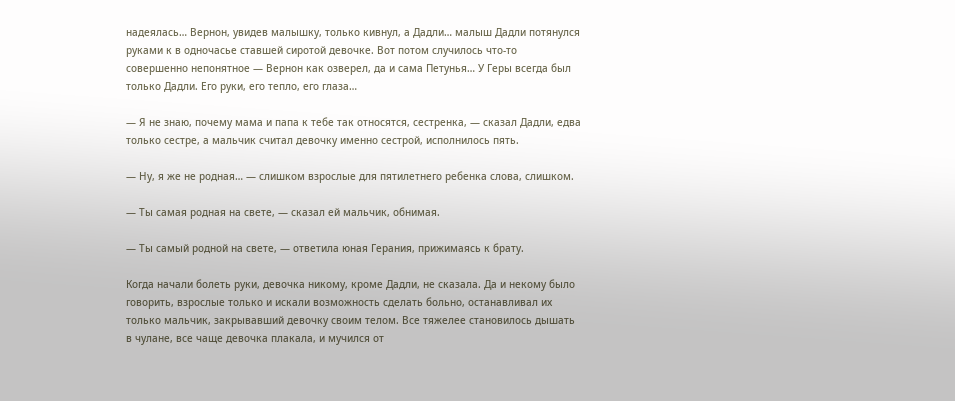надеялась… Вернон, увидев малышку, только кивнул, а Дадли… малыш Дадли потянулся руками к в одночасье ставшей сиротой девочке. Вот потом случилось что-то совершенно непонятное — Вернон как озверел, да и сама Петунья… У Геры всегда был только Дадли. Его руки, его тепло, его глаза…

— Я не знаю, почему мама и папа к тебе так относятся, сестренка, — сказал Дадли, едва только сестре, а мальчик считал девочку именно сестрой, исполнилось пять.

— Ну, я же не родная… — слишком взрослые для пятилетнего ребенка слова, слишком.

— Ты самая родная на свете, — сказал ей мальчик, обнимая.

— Ты самый родной на свете, — ответила юная Герания, прижимаясь к брату.

Когда начали болеть руки, девочка никому, кроме Дадли, не сказала. Да и некому было говорить, взрослые только и искали возможность сделать больно, останавливал их только мальчик, закрывавший девочку своим телом. Все тяжелее становилось дышать в чулане, все чаще девочка плакала, и мучился от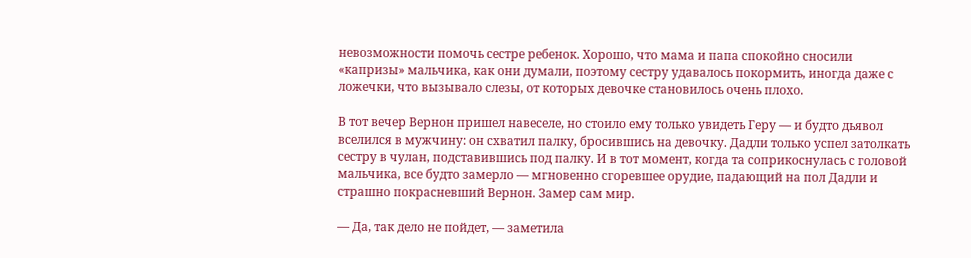невозможности помочь сестре ребенок. Хорошо, что мама и папа спокойно сносили «капризы» мальчика, как они думали, поэтому сестру удавалось покормить, иногда даже с ложечки, что вызывало слезы, от которых девочке становилось очень плохо.

В тот вечер Вернон пришел навеселе, но стоило ему только увидеть Геру — и будто дьявол вселился в мужчину: он схватил палку, бросившись на девочку. Дадли только успел затолкать сестру в чулан, подставившись под палку. И в тот момент, когда та соприкоснулась с головой мальчика, все будто замерло — мгновенно сгоревшее орудие, падающий на пол Дадли и страшно покрасневший Вернон. Замер сам мир.

— Да, так дело не пойдет, — заметила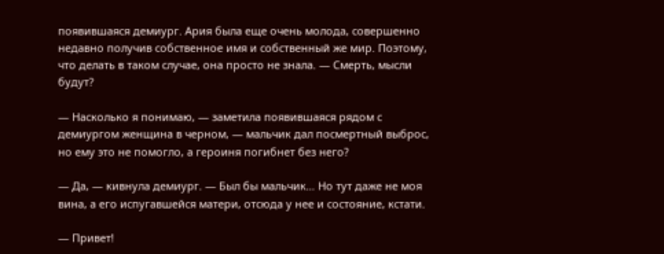появившаяся демиург. Ария была еще очень молода, совершенно недавно получив собственное имя и собственный же мир. Поэтому, что делать в таком случае, она просто не знала. — Смерть, мысли будут?

— Насколько я понимаю, — заметила появившаяся рядом с демиургом женщина в черном, — мальчик дал посмертный выброс, но ему это не помогло, а героиня погибнет без него?

— Да, — кивнула демиург. — Был бы мальчик… Но тут даже не моя вина, а его испугавшейся матери, отсюда у нее и состояние, кстати.

— Привет!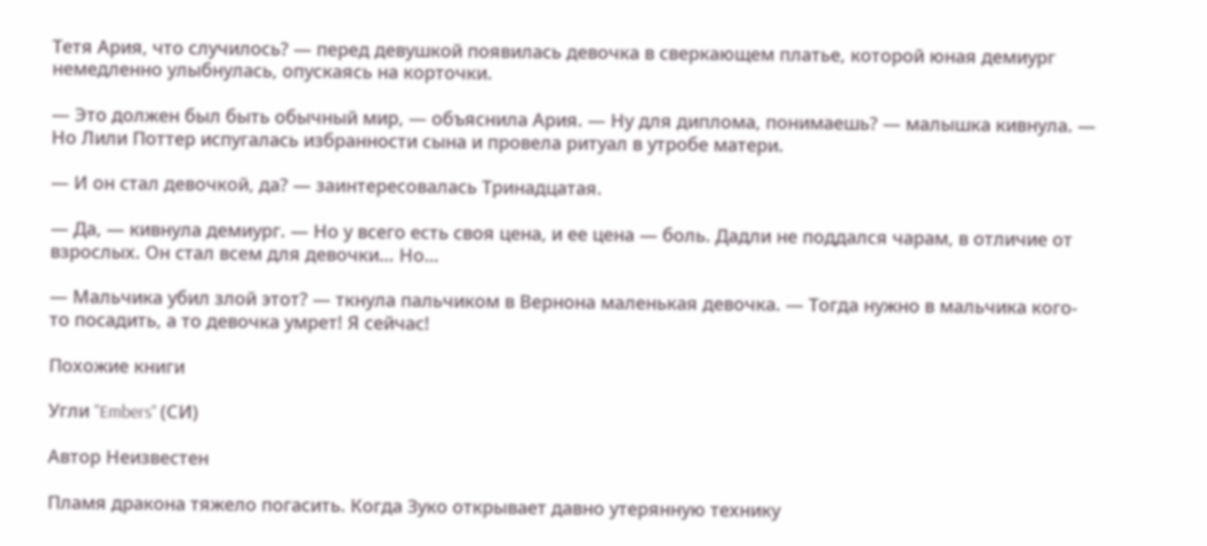Тетя Ария, что случилось? — перед девушкой появилась девочка в сверкающем платье, которой юная демиург немедленно улыбнулась, опускаясь на корточки.

— Это должен был быть обычный мир, — объяснила Ария. — Ну для диплома, понимаешь? — малышка кивнула. — Но Лили Поттер испугалась избранности сына и провела ритуал в утробе матери.

— И он стал девочкой, да? — заинтересовалась Тринадцатая.

— Да, — кивнула демиург. — Но у всего есть своя цена, и ее цена — боль. Дадли не поддался чарам, в отличие от взрослых. Он стал всем для девочки… Но…

— Мальчика убил злой этот? — ткнула пальчиком в Вернона маленькая девочка. — Тогда нужно в мальчика кого-то посадить, а то девочка умрет! Я сейчас!

Похожие книги

Угли "Embers" (СИ)

Автор Неизвестeн

Пламя дракона тяжело погасить. Когда Зуко открывает давно утерянную технику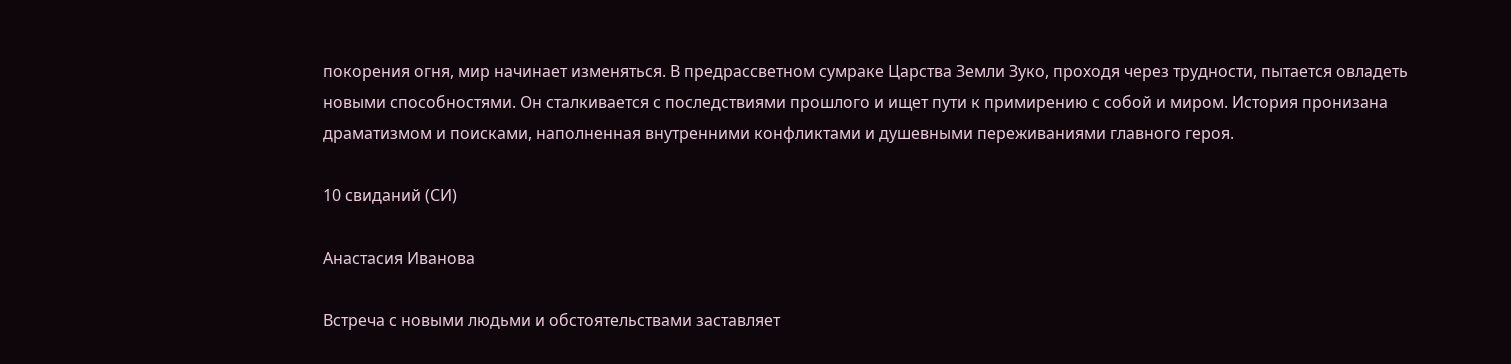покорения огня, мир начинает изменяться. В предрассветном сумраке Царства Земли Зуко, проходя через трудности, пытается овладеть новыми способностями. Он сталкивается с последствиями прошлого и ищет пути к примирению с собой и миром. История пронизана драматизмом и поисками, наполненная внутренними конфликтами и душевными переживаниями главного героя.

10 свиданий (СИ)

Анастасия Иванова

Встреча с новыми людьми и обстоятельствами заставляет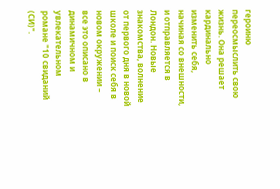героиню переосмыслить свою жизнь. Она решает кардинально изменить себя, начиная со внешности, и отправляется в Лондон. Новые знакомства, волнение от первого дня в новой школе и поиск себя в новом окружении – все это описано в динамичном и увлекательном романе "10 свиданий (СИ)".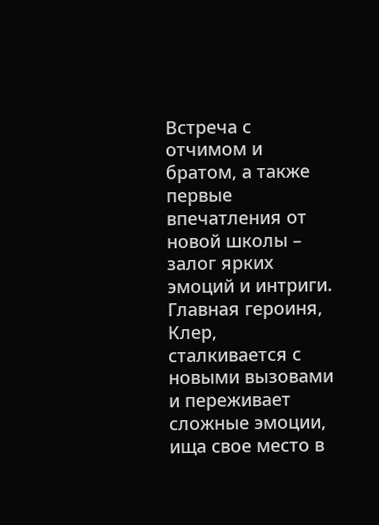Встреча с отчимом и братом, а также первые впечатления от новой школы – залог ярких эмоций и интриги. Главная героиня, Клер, сталкивается с новыми вызовами и переживает сложные эмоции, ища свое место в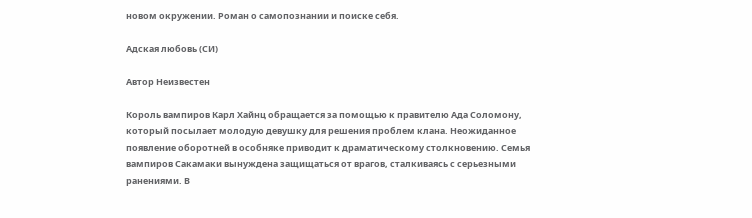новом окружении. Роман о самопознании и поиске себя.

Адская любовь (СИ)

Автор Неизвестeн

Король вампиров Карл Хайнц обращается за помощью к правителю Ада Соломону, который посылает молодую девушку для решения проблем клана. Неожиданное появление оборотней в особняке приводит к драматическому столкновению. Семья вампиров Сакамаки вынуждена защищаться от врагов, сталкиваясь с серьезными ранениями. В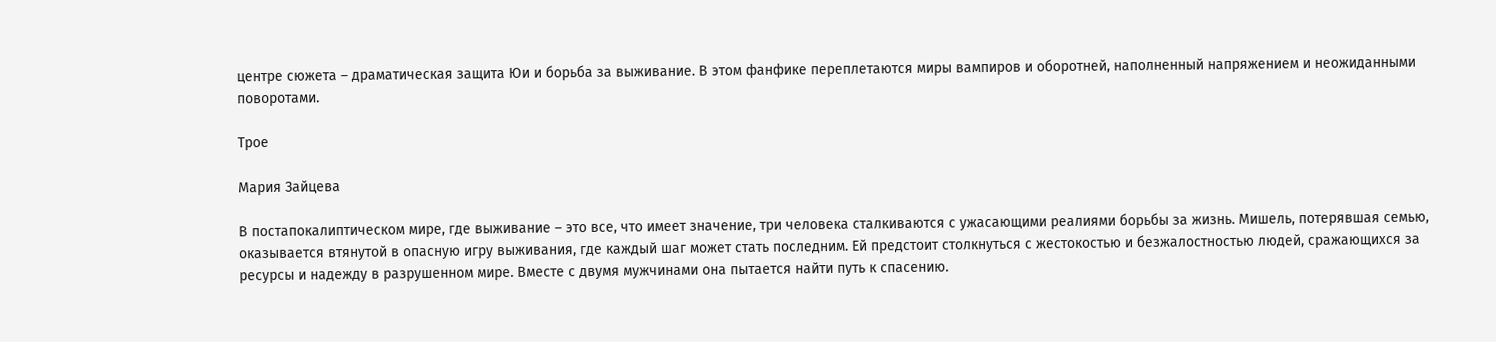центре сюжета – драматическая защита Юи и борьба за выживание. В этом фанфике переплетаются миры вампиров и оборотней, наполненный напряжением и неожиданными поворотами.

Трое

Мария Зайцева

В постапокалиптическом мире, где выживание – это все, что имеет значение, три человека сталкиваются с ужасающими реалиями борьбы за жизнь. Мишель, потерявшая семью, оказывается втянутой в опасную игру выживания, где каждый шаг может стать последним. Ей предстоит столкнуться с жестокостью и безжалостностью людей, сражающихся за ресурсы и надежду в разрушенном мире. Вместе с двумя мужчинами она пытается найти путь к спасению.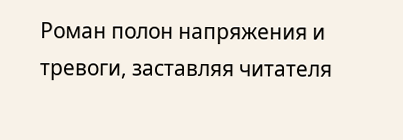Роман полон напряжения и тревоги, заставляя читателя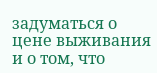задуматься о цене выживания и о том, что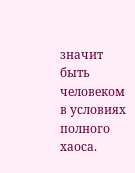значит быть человеком в условиях полного хаоса.